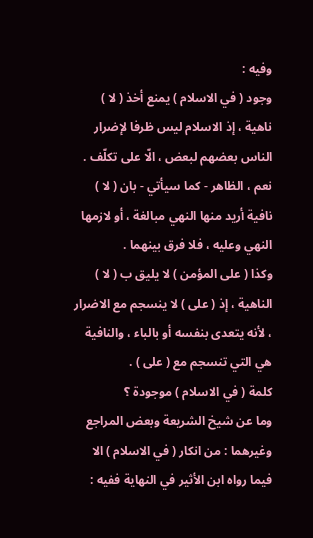وفيه :
وجود ( في الاسلام ) يمنع أخذ ( لا ) ناهية ، إذ الاسلام ليس ظرفا لإضرار الناس بعضهم لبعض ، الّا على تكلّف .
نعم ، الظاهر - كما سيأتي - بان ( لا ) نافية أريد منها النهي مبالغة ، أو لازمها النهي وعليه ، فلا فرق بينهما .
وكذا ( على المؤمن ) لا يليق ب ( لا ) الناهية ، إذ ( على ) لا ينسجم مع الاضرار ، لأنه يتعدى بنفسه أو بالباء ، والنافية هي التي تنسجم مع ( على ) .
كلمة ( في الاسلام ) موجودة ؟
وما عن شيخ الشريعة وبعض المراجع وغيرهما : من انكار ( في الاسلام ) الا فيما رواه ابن الأثير في النهاية ففيه :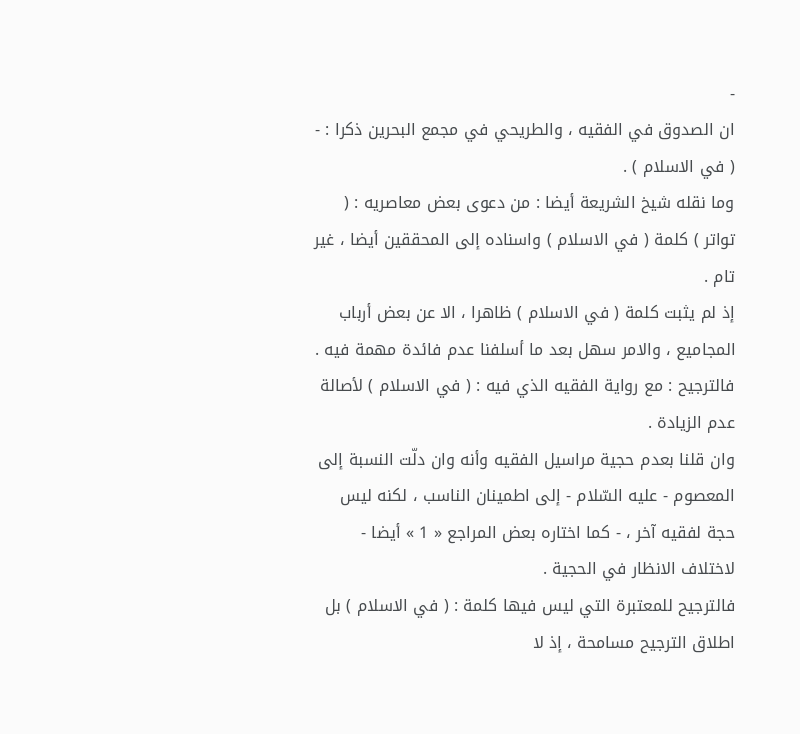-
ان الصدوق في الفقيه ، والطريحي في مجمع البحرين ذكرا : - ( في الاسلام ) .
وما نقله شيخ الشريعة أيضا : من دعوى بعض معاصريه : ( تواتر ) كلمة ( في الاسلام ) واسناده إلى المحققين أيضا ، غير تام .
إذ لم يثبت كلمة ( في الاسلام ) ظاهرا ، الا عن بعض أرباب المجاميع ، والامر سهل بعد ما أسلفنا عدم فائدة مهمة فيه .
فالترجيح : مع رواية الفقيه الذي فيه : ( في الاسلام ) لأصالة عدم الزيادة .
وان قلنا بعدم حجية مراسيل الفقيه وأنه وان دلّت النسبة إلى المعصوم - عليه السّلام - إلى اطمينان الناسب ، لكنه ليس حجة لفقيه آخر ، - كما اختاره بعض المراجع « 1 » أيضا - لاختلاف الانظار في الحجية .
فالترجيح للمعتبرة التي ليس فيها كلمة : ( في الاسلام ) بل اطلاق الترجيح مسامحة ، إذ لا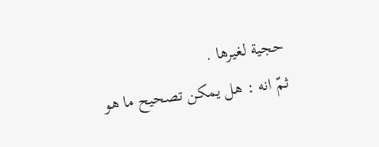حجية لغيرها .
ثمّ انه : هل يمكن تصحيح ما هو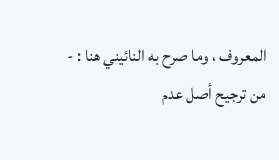المعروف ، وما صرح به النائيني هنا : -
من ترجيح أصل عدم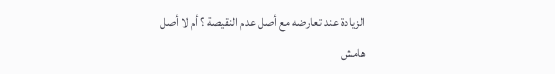الزيادة عند تعارضه مع أصل عدم النقيصة ؟ أم لا أصل
هامش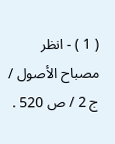( 1 ) - انظر مصباح الأصول / ج 2 / ص 520 .